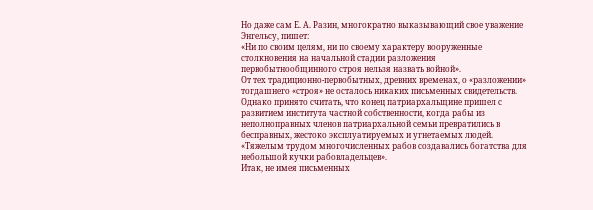Но даже сам Е. А. Разин, многократно выказывающий свое уважение Энгельсу, пишет:
«Ни по своим целям, ни по своему характеру вооруженные столкновения на начальной стадии разложения первобытнообщинного строя нельзя назвать войной».
От тех традиционно-первобытных, древних временах, о «разложении» тогдашнего «строя» не осталось никаких письменных свидетельств. Однако принято считать, что конец патриархальщине пришел с развитием института частной собственности, когда рабы из неполноправных членов патриархальной семьи превратились в бесправных, жестоко эксплуатируемых и угнетаемых людей.
«Тяжелым трудом многочисленных рабов создавались богатства для небольшой кучки рабовладельцев».
Итак, не имея письменных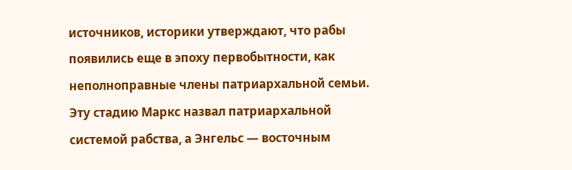источников, историки утверждают, что рабы появились еще в эпоху первобытности, как неполноправные члены патриархальной семьи. Эту стадию Маркс назвал патриархальной системой рабства, а Энгельс — восточным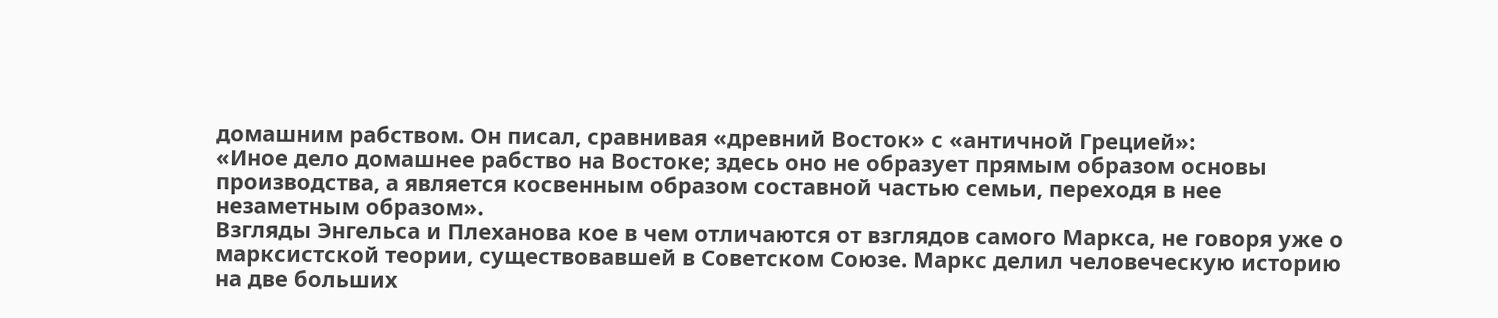домашним рабством. Он писал, сравнивая «древний Восток» с «античной Грецией»:
«Иное дело домашнее рабство на Востоке; здесь оно не образует прямым образом основы производства, а является косвенным образом составной частью семьи, переходя в нее незаметным образом».
Взгляды Энгельса и Плеханова кое в чем отличаются от взглядов самого Маркса, не говоря уже о марксистской теории, существовавшей в Советском Союзе. Маркс делил человеческую историю на две больших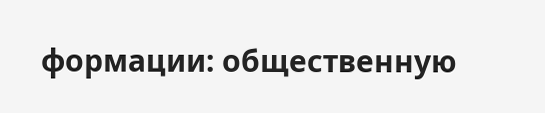формации: общественную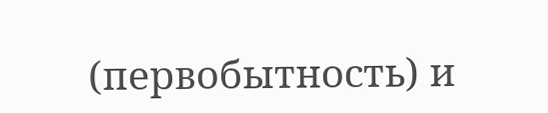(первобытность) и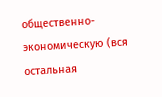общественно-экономическую (вся остальная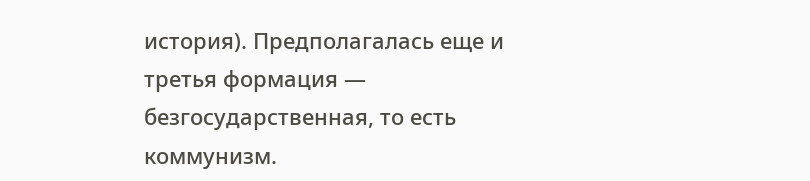история). Предполагалась еще и третья формация — безгосударственная, то есть коммунизм.